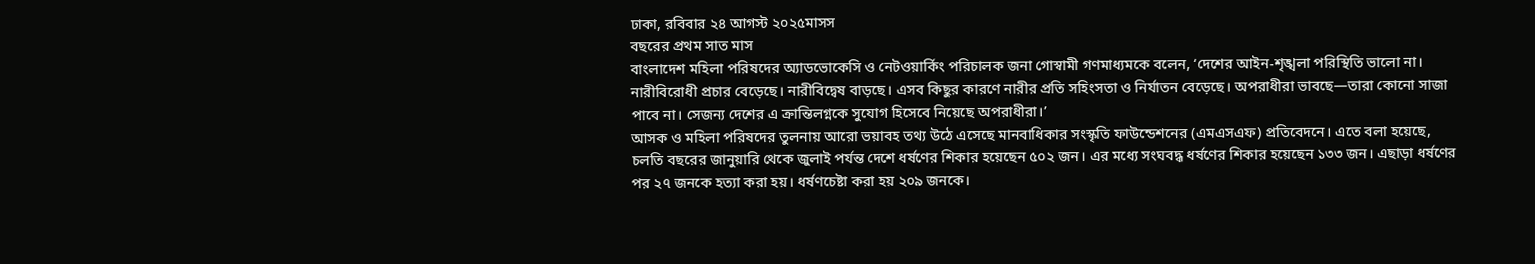ঢাকা, রবিবার ২৪ আগস্ট ২০২৫মাসস
বছরের প্রথম সাত মাস
বাংলাদেশ মহিলা পরিষদের অ্যাডভোকেসি ও নেটওয়ার্কিং পরিচালক জনা গোস্বামী গণমাধ্যমকে বলেন, ‘দেশের আইন-শৃঙ্খলা পরিস্থিতি ভালো না। নারীবিরোধী প্রচার বেড়েছে। নারীবিদ্বেষ বাড়ছে। এসব কিছুর কারণে নারীর প্রতি সহিংসতা ও নির্যাতন বেড়েছে। অপরাধীরা ভাবছে—তারা কোনো সাজা পাবে না। সেজন্য দেশের এ ক্রান্তিলগ্নকে সুযোগ হিসেবে নিয়েছে অপরাধীরা।’
আসক ও মহিলা পরিষদের তুলনায় আরো ভয়াবহ তথ্য উঠে এসেছে মানবাধিকার সংস্কৃতি ফাউন্ডেশনের (এমএসএফ) প্রতিবেদনে। এতে বলা হয়েছে, চলতি বছরের জানুয়ারি থেকে জুলাই পর্যন্ত দেশে ধর্ষণের শিকার হয়েছেন ৫০২ জন। এর মধ্যে সংঘবদ্ধ ধর্ষণের শিকার হয়েছেন ১৩৩ জন। এছাড়া ধর্ষণের পর ২৭ জনকে হত্যা করা হয়। ধর্ষণচেষ্টা করা হয় ২০৯ জনকে।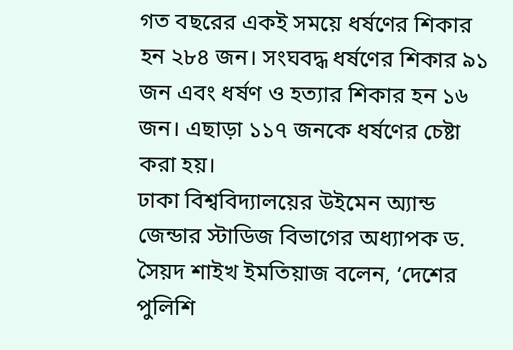গত বছরের একই সময়ে ধর্ষণের শিকার হন ২৮৪ জন। সংঘবদ্ধ ধর্ষণের শিকার ৯১ জন এবং ধর্ষণ ও হত্যার শিকার হন ১৬ জন। এছাড়া ১১৭ জনকে ধর্ষণের চেষ্টা করা হয়।
ঢাকা বিশ্ববিদ্যালয়ের উইমেন অ্যান্ড জেন্ডার স্টাডিজ বিভাগের অধ্যাপক ড. সৈয়দ শাইখ ইমতিয়াজ বলেন, ‘দেশের পুলিশি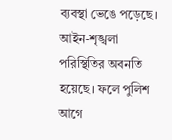ব্যবস্থা ভেঙে পড়েছে। আইন-শৃঙ্খলা পরিস্থিতির অবনতি হয়েছে। ফলে পুলিশ আগে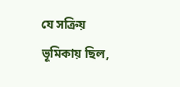যে সক্রিয় ভূমিকায় ছিল,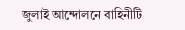জুলাই আন্দোলনে বাহিনীটি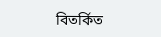বিতর্কিত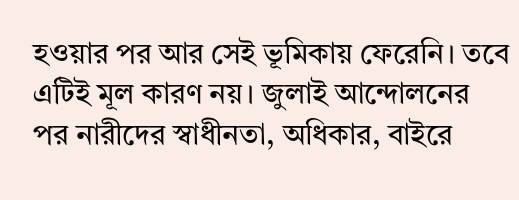হওয়ার পর আর সেই ভূমিকায় ফেরেনি। তবে এটিই মূল কারণ নয়। জুলাই আন্দোলনের পর নারীদের স্বাধীনতা, অধিকার, বাইরে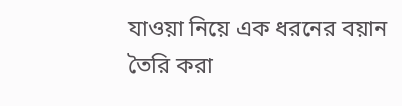যাওয়া নিয়ে এক ধরনের বয়ান তৈরি করা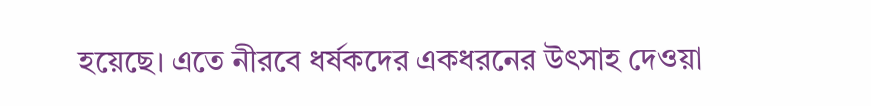হয়েছে। এতে নীরবে ধর্ষকদের একধরনের উৎসাহ দেওয়া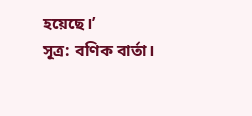হয়েছে।’
সূত্র: বণিক বার্তা।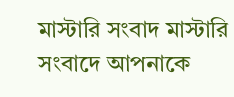মাস্টারি সংবাদ মাস্টারি সংবাদে আপনাকে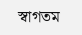স্বাগতম